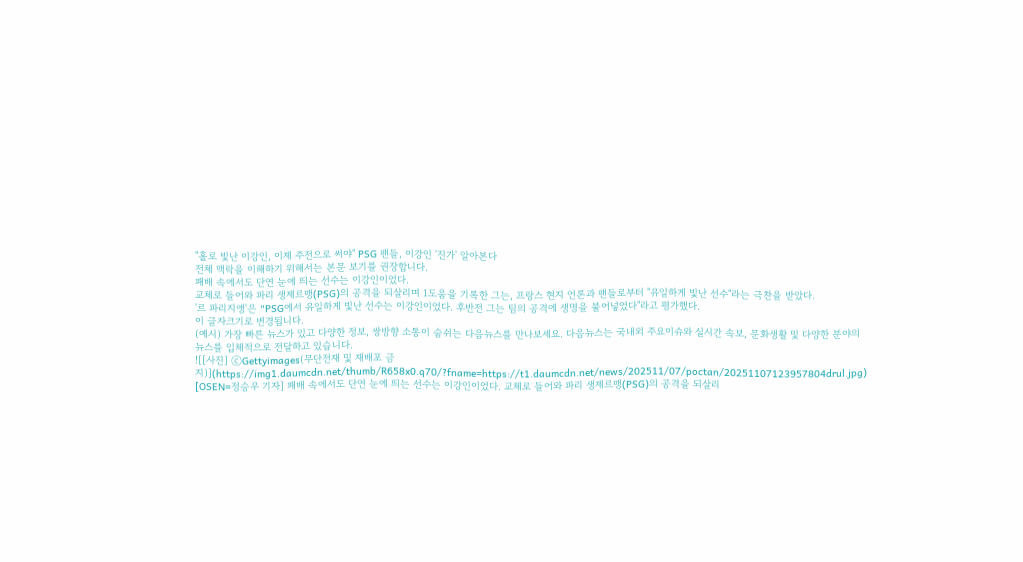"홀로 빛난 이강인, 이제 주전으로 써야" PSG 팬들, 이강인 '진가' 알아본다
전체 맥락을 이해하기 위해서는 본문 보기를 권장합니다.
패배 속에서도 단연 눈에 띄는 선수는 이강인이었다.
교체로 들어와 파리 생제르맹(PSG)의 공격을 되살리며 1도움을 기록한 그는, 프랑스 현지 언론과 팬들로부터 "유일하게 빛난 선수"라는 극찬을 받았다.
'르 파리지앵'은 "PSG에서 유일하게 빛난 선수는 이강인이었다. 후반전 그는 팀의 공격에 생명을 불어넣었다"라고 평가했다.
이 글자크기로 변경됩니다.
(예시) 가장 빠른 뉴스가 있고 다양한 정보, 쌍방향 소통이 숨쉬는 다음뉴스를 만나보세요. 다음뉴스는 국내외 주요이슈와 실시간 속보, 문화생활 및 다양한 분야의 뉴스를 입체적으로 전달하고 있습니다.
![[사진] ⓒGettyimages(무단전재 및 재배포 금지)](https://img1.daumcdn.net/thumb/R658x0.q70/?fname=https://t1.daumcdn.net/news/202511/07/poctan/20251107123957804drul.jpg)
[OSEN=정승우 기자] 패배 속에서도 단연 눈에 띄는 선수는 이강인이었다. 교체로 들어와 파리 생제르맹(PSG)의 공격을 되살리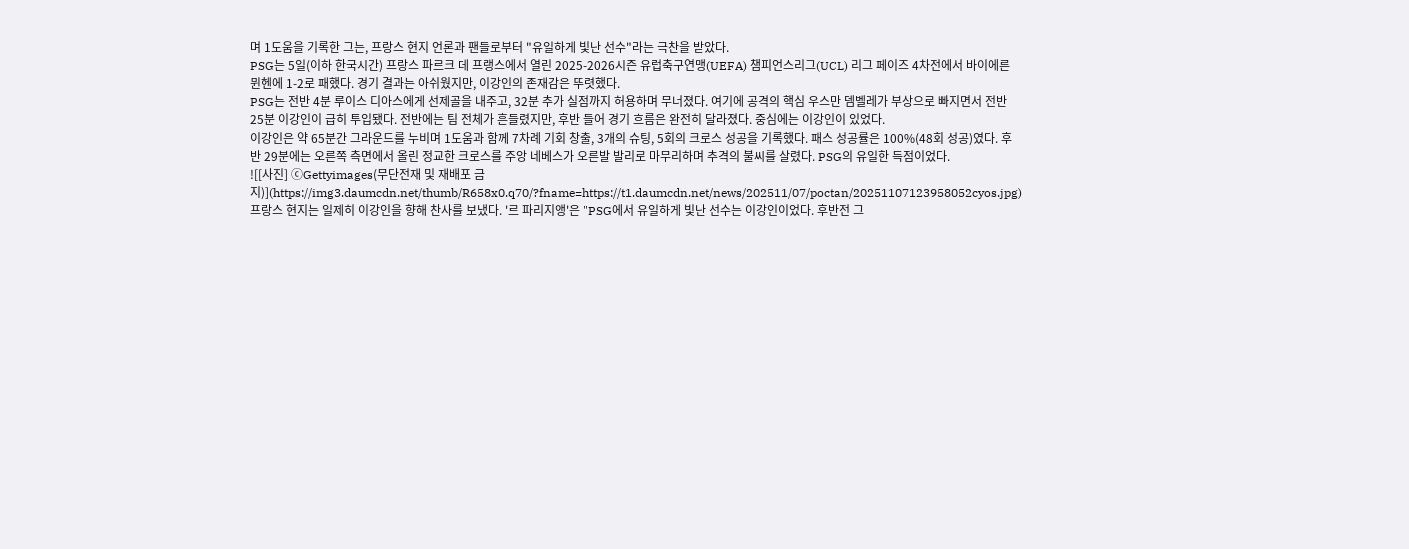며 1도움을 기록한 그는, 프랑스 현지 언론과 팬들로부터 "유일하게 빛난 선수"라는 극찬을 받았다.
PSG는 5일(이하 한국시간) 프랑스 파르크 데 프랭스에서 열린 2025-2026시즌 유럽축구연맹(UEFA) 챔피언스리그(UCL) 리그 페이즈 4차전에서 바이에른 뮌헨에 1-2로 패했다. 경기 결과는 아쉬웠지만, 이강인의 존재감은 뚜렷했다.
PSG는 전반 4분 루이스 디아스에게 선제골을 내주고, 32분 추가 실점까지 허용하며 무너졌다. 여기에 공격의 핵심 우스만 뎀벨레가 부상으로 빠지면서 전반 25분 이강인이 급히 투입됐다. 전반에는 팀 전체가 흔들렸지만, 후반 들어 경기 흐름은 완전히 달라졌다. 중심에는 이강인이 있었다.
이강인은 약 65분간 그라운드를 누비며 1도움과 함께 7차례 기회 창출, 3개의 슈팅, 5회의 크로스 성공을 기록했다. 패스 성공률은 100%(48회 성공)였다. 후반 29분에는 오른쪽 측면에서 올린 정교한 크로스를 주앙 네베스가 오른발 발리로 마무리하며 추격의 불씨를 살렸다. PSG의 유일한 득점이었다.
![[사진] ⓒGettyimages(무단전재 및 재배포 금지)](https://img3.daumcdn.net/thumb/R658x0.q70/?fname=https://t1.daumcdn.net/news/202511/07/poctan/20251107123958052cyos.jpg)
프랑스 현지는 일제히 이강인을 향해 찬사를 보냈다. '르 파리지앵'은 "PSG에서 유일하게 빛난 선수는 이강인이었다. 후반전 그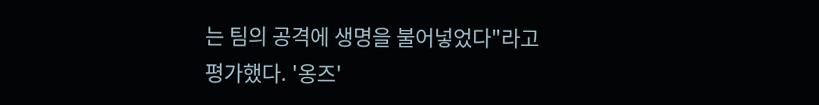는 팀의 공격에 생명을 불어넣었다"라고 평가했다. '옹즈'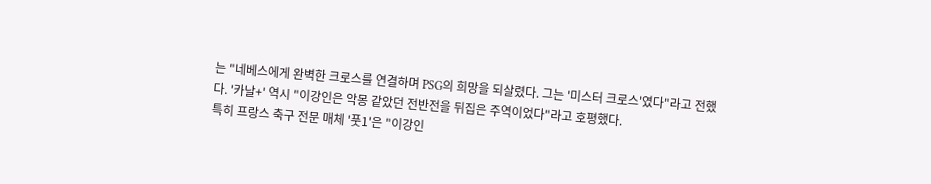는 "네베스에게 완벽한 크로스를 연결하며 PSG의 희망을 되살렸다. 그는 '미스터 크로스'였다"라고 전했다. '카날+' 역시 "이강인은 악몽 같았던 전반전을 뒤집은 주역이었다"라고 호평했다.
특히 프랑스 축구 전문 매체 '풋1'은 "이강인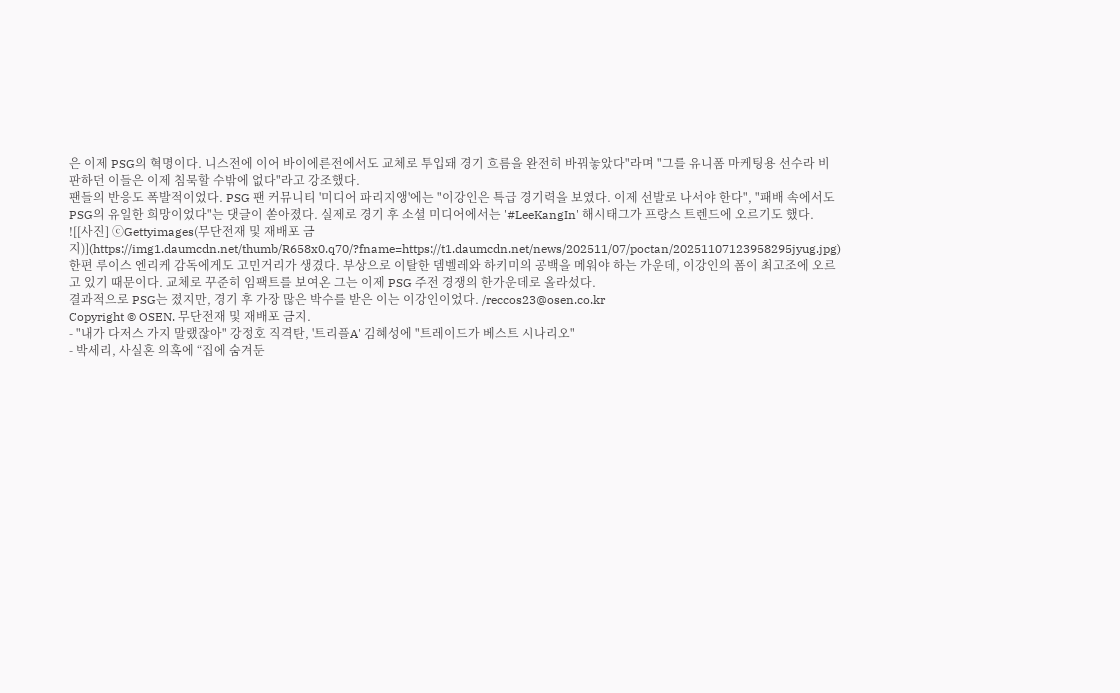은 이제 PSG의 혁명이다. 니스전에 이어 바이에른전에서도 교체로 투입돼 경기 흐름을 완전히 바꿔놓았다"라며 "그를 유니폼 마케팅용 선수라 비판하던 이들은 이제 침묵할 수밖에 없다"라고 강조했다.
팬들의 반응도 폭발적이었다. PSG 팬 커뮤니티 '미디어 파리지앵'에는 "이강인은 특급 경기력을 보였다. 이제 선발로 나서야 한다", "패배 속에서도 PSG의 유일한 희망이었다"는 댓글이 쏟아졌다. 실제로 경기 후 소셜 미디어에서는 '#LeeKangIn' 해시태그가 프랑스 트렌드에 오르기도 했다.
![[사진] ⓒGettyimages(무단전재 및 재배포 금지)](https://img1.daumcdn.net/thumb/R658x0.q70/?fname=https://t1.daumcdn.net/news/202511/07/poctan/20251107123958295jyug.jpg)
한편 루이스 엔리케 감독에게도 고민거리가 생겼다. 부상으로 이탈한 뎀벨레와 하키미의 공백을 메워야 하는 가운데, 이강인의 폼이 최고조에 오르고 있기 때문이다. 교체로 꾸준히 임팩트를 보여온 그는 이제 PSG 주전 경쟁의 한가운데로 올라섰다.
결과적으로 PSG는 졌지만, 경기 후 가장 많은 박수를 받은 이는 이강인이었다. /reccos23@osen.co.kr
Copyright © OSEN. 무단전재 및 재배포 금지.
- "내가 다저스 가지 말랬잖아" 강정호 직격탄, '트리플A' 김혜성에 "트레이드가 베스트 시나리오"
- 박세리, 사실혼 의혹에 “집에 숨겨둔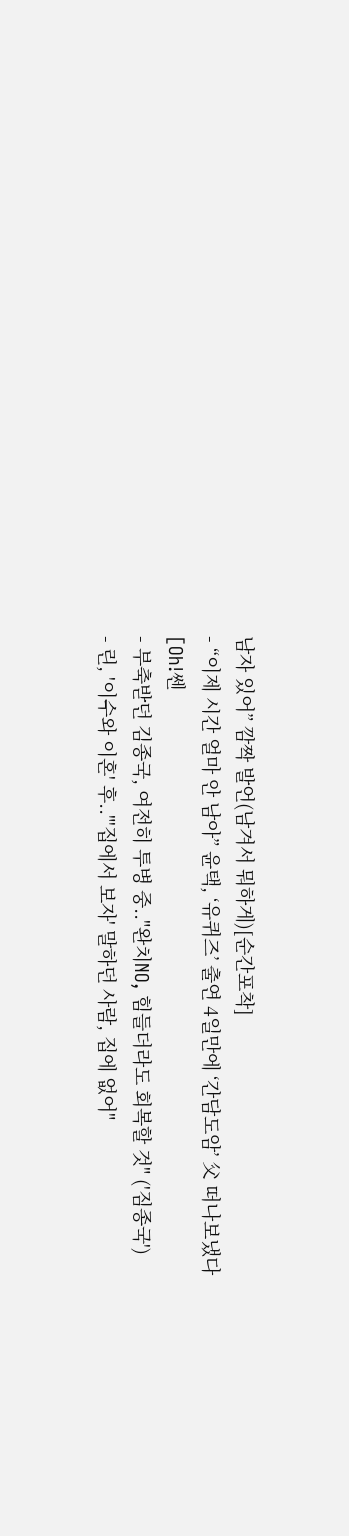남자 있어” 깜짝 발언(남겨서 뭐하게)[순간포착]
- “이제 시간 얼마 안 남아” 윤택, ‘유퀴즈’ 출연 4일만에 ‘간담도암’ 父 떠나보냈다[Oh!쎈
- 부축받던 김종국, 여전히 투병 중.."완치NO, 힘들더라도 회복할 것" ('짐종국')
- 린, '이수와 이혼' 후.."'집에서 보자' 말하던 사람, 집에 없어"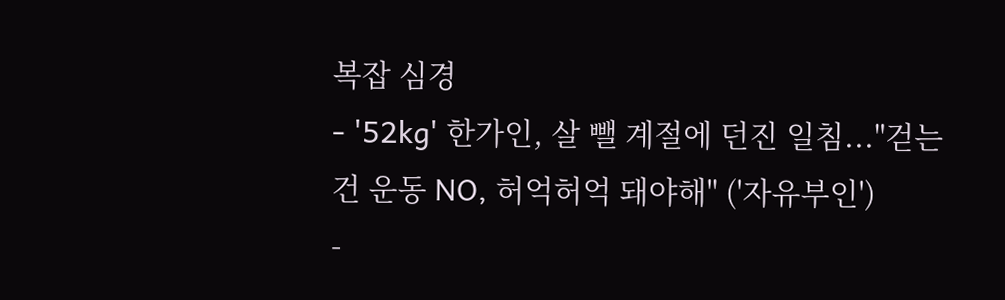복잡 심경
- '52kg' 한가인, 살 뺄 계절에 던진 일침..."걷는 건 운동 NO, 허억허억 돼야해" ('자유부인')
-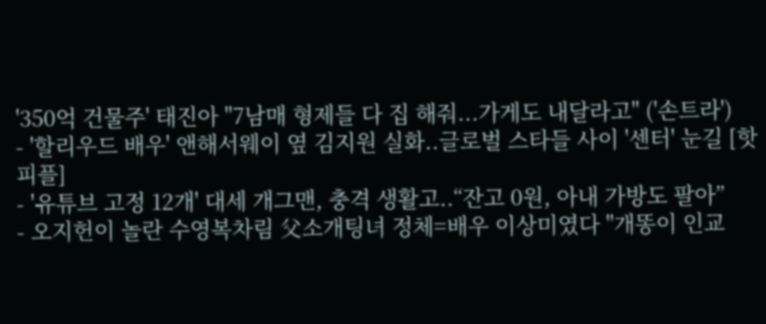'350억 건물주' 태진아 "7남매 형제들 다 집 해줘...가게도 내달라고" ('손트라')
- '할리우드 배우' 앤해서웨이 옆 김지원 실화..글로벌 스타들 사이 '센터' 눈길 [핫피플]
- '유튜브 고정 12개' 대세 개그맨, 충격 생활고..“잔고 0원, 아내 가방도 팔아”
- 오지헌이 놀란 수영복차림 父소개팅녀 정체=배우 이상미였다 "개똥이 인교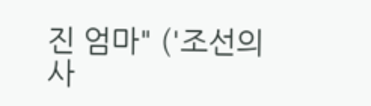진 엄마" ('조선의 사